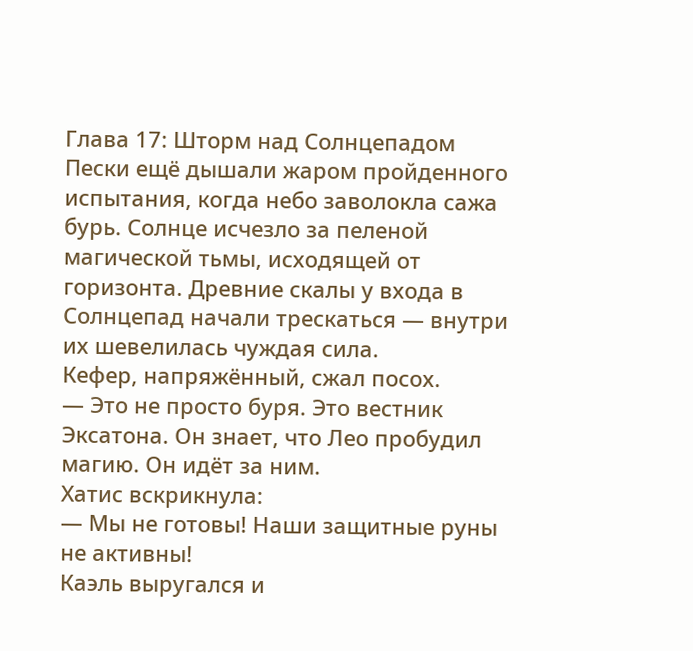Глава 17: Шторм над Солнцепадом
Пески ещё дышали жаром пройденного испытания, когда небо заволокла сажа бурь. Солнце исчезло за пеленой магической тьмы, исходящей от горизонта. Древние скалы у входа в Солнцепад начали трескаться — внутри их шевелилась чуждая сила.
Кефер, напряжённый, сжал посох.
— Это не просто буря. Это вестник Эксатона. Он знает, что Лео пробудил магию. Он идёт за ним.
Хатис вскрикнула:
— Мы не готовы! Наши защитные руны не активны!
Каэль выругался и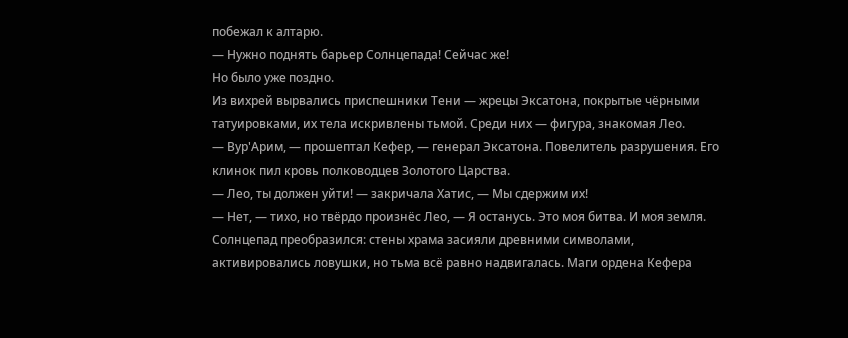побежал к алтарю.
— Нужно поднять барьер Солнцепада! Сейчас же!
Но было уже поздно.
Из вихрей вырвались приспешники Тени — жрецы Эксатона, покрытые чёрными татуировками, их тела искривлены тьмой. Среди них — фигура, знакомая Лео.
— Вур'Арим, — прошептал Кефер, — генерал Эксатона. Повелитель разрушения. Его клинок пил кровь полководцев Золотого Царства.
— Лео, ты должен уйти! — закричала Хатис, — Мы сдержим их!
— Нет, — тихо, но твёрдо произнёс Лео, — Я останусь. Это моя битва. И моя земля.
Солнцепад преобразился: стены храма засияли древними символами, активировались ловушки, но тьма всё равно надвигалась. Маги ордена Кефера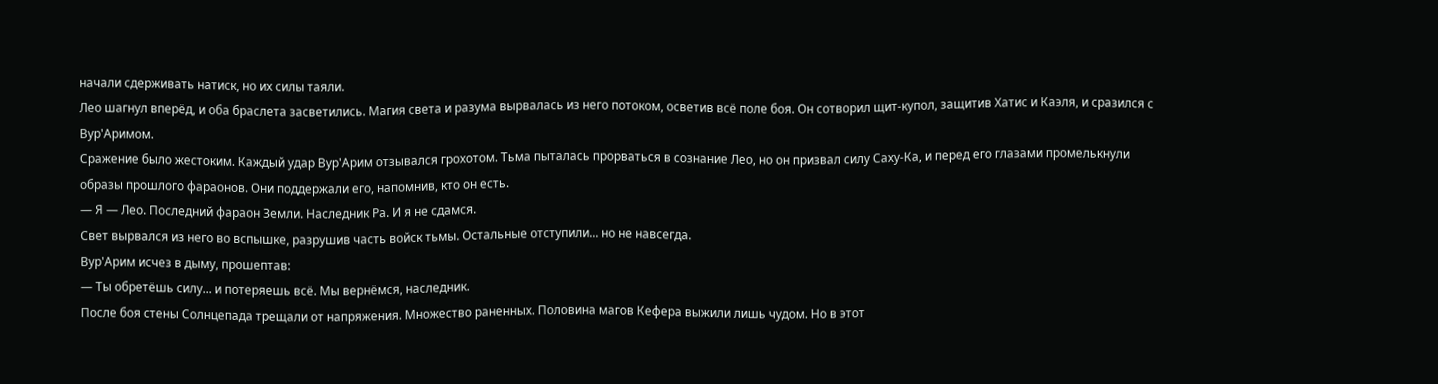начали сдерживать натиск, но их силы таяли.
Лео шагнул вперёд, и оба браслета засветились. Магия света и разума вырвалась из него потоком, осветив всё поле боя. Он сотворил щит-купол, защитив Хатис и Каэля, и сразился с Вур'Аримом.
Сражение было жестоким. Каждый удар Вур'Арим отзывался грохотом. Тьма пыталась прорваться в сознание Лео, но он призвал силу Саху-Ка, и перед его глазами промелькнули образы прошлого фараонов. Они поддержали его, напомнив, кто он есть.
— Я — Лео. Последний фараон Земли. Наследник Ра. И я не сдамся.
Свет вырвался из него во вспышке, разрушив часть войск тьмы. Остальные отступили... но не навсегда.
Вур'Арим исчез в дыму, прошептав:
— Ты обретёшь силу... и потеряешь всё. Мы вернёмся, наследник.
После боя стены Солнцепада трещали от напряжения. Множество раненных. Половина магов Кефера выжили лишь чудом. Но в этот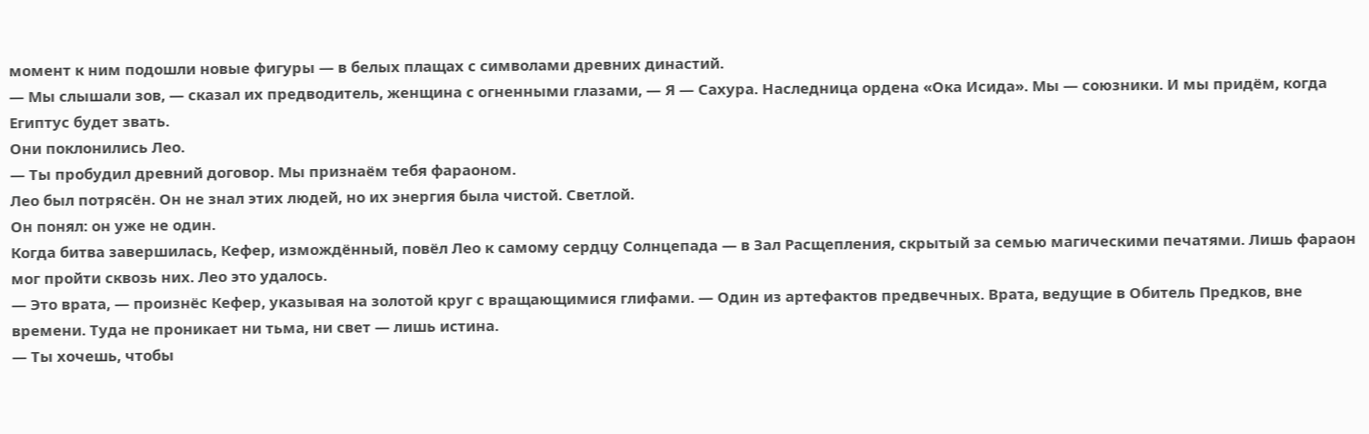момент к ним подошли новые фигуры — в белых плащах с символами древних династий.
— Мы слышали зов, — сказал их предводитель, женщина с огненными глазами, — Я — Сахура. Наследница ордена «Ока Исида». Мы — союзники. И мы придём, когда Египтус будет звать.
Они поклонились Лео.
— Ты пробудил древний договор. Мы признаём тебя фараоном.
Лео был потрясён. Он не знал этих людей, но их энергия была чистой. Светлой.
Он понял: он уже не один.
Когда битва завершилась, Кефер, измождённый, повёл Лео к самому сердцу Солнцепада — в Зал Расщепления, скрытый за семью магическими печатями. Лишь фараон мог пройти сквозь них. Лео это удалось.
— Это врата, — произнёс Кефер, указывая на золотой круг с вращающимися глифами. — Один из артефактов предвечных. Врата, ведущие в Обитель Предков, вне времени. Туда не проникает ни тьма, ни свет — лишь истина.
— Ты хочешь, чтобы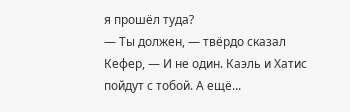я прошёл туда?
— Ты должен, — твёрдо сказал Кефер, — И не один. Каэль и Хатис пойдут с тобой. А ещё...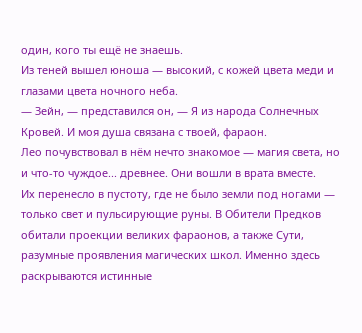один, кого ты ещё не знаешь.
Из теней вышел юноша — высокий, с кожей цвета меди и глазами цвета ночного неба.
— Зейн, — представился он, — Я из народа Солнечных Кровей. И моя душа связана с твоей, фараон.
Лео почувствовал в нём нечто знакомое — магия света, но и что-то чуждое... древнее. Они вошли в врата вместе.
Их перенесло в пустоту, где не было земли под ногами — только свет и пульсирующие руны. В Обители Предков обитали проекции великих фараонов, а также Сути, разумные проявления магических школ. Именно здесь раскрываются истинные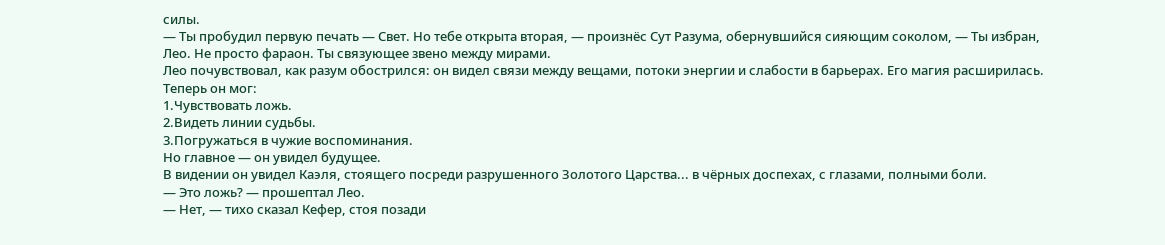силы.
— Ты пробудил первую печать — Свет. Но тебе открыта вторая, — произнёс Сут Разума, обернувшийся сияющим соколом, — Ты избран, Лео. Не просто фараон. Ты связующее звено между мирами.
Лео почувствовал, как разум обострился: он видел связи между вещами, потоки энергии и слабости в барьерах. Его магия расширилась. Теперь он мог:
1.Чувствовать ложь.
2.Видеть линии судьбы.
3.Погружаться в чужие воспоминания.
Но главное — он увидел будущее.
В видении он увидел Каэля, стоящего посреди разрушенного Золотого Царства... в чёрных доспехах, с глазами, полными боли.
— Это ложь? — прошептал Лео.
— Нет, — тихо сказал Кефер, стоя позади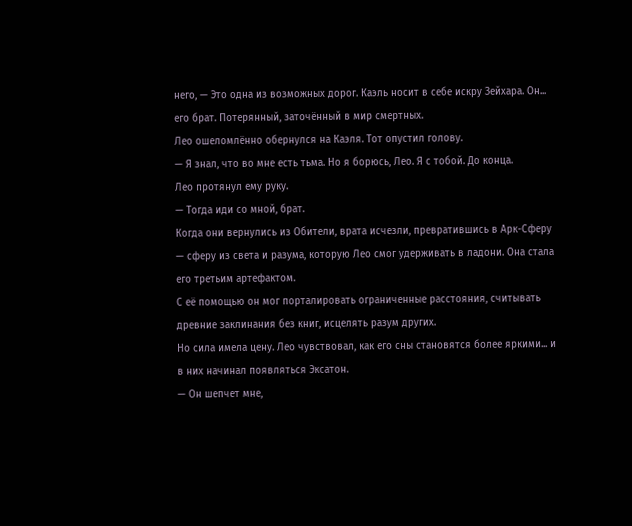него, — Это одна из возможных дорог. Каэль носит в себе искру Зейхара. Он... его брат. Потерянный, заточённый в мир смертных.
Лео ошеломлённо обернулся на Каэля. Тот опустил голову.
— Я знал, что во мне есть тьма. Но я борюсь, Лео. Я с тобой. До конца.
Лео протянул ему руку.
— Тогда иди со мной, брат.
Когда они вернулись из Обители, врата исчезли, превратившись в Арк-Сферу — сферу из света и разума, которую Лео смог удерживать в ладони. Она стала его третьим артефактом.
С её помощью он мог порталировать ограниченные расстояния, считывать древние заклинания без книг, исцелять разум других.
Но сила имела цену. Лео чувствовал, как его сны становятся более яркими... и в них начинал появляться Эксатон.
— Он шепчет мне,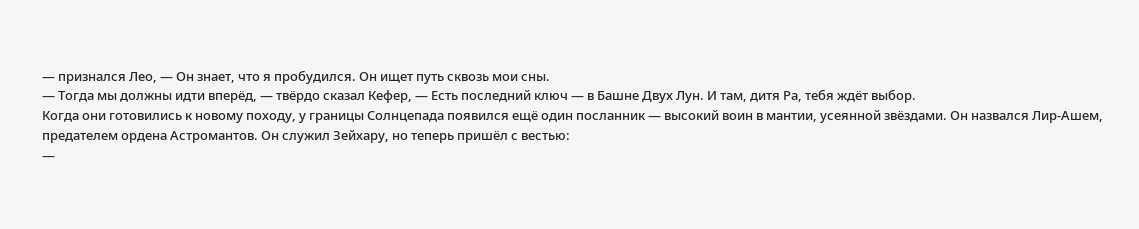— признался Лео, — Он знает, что я пробудился. Он ищет путь сквозь мои сны.
— Тогда мы должны идти вперёд, — твёрдо сказал Кефер, — Есть последний ключ — в Башне Двух Лун. И там, дитя Ра, тебя ждёт выбор.
Когда они готовились к новому походу, у границы Солнцепада появился ещё один посланник — высокий воин в мантии, усеянной звёздами. Он назвался Лир-Ашем, предателем ордена Астромантов. Он служил Зейхару, но теперь пришёл с вестью:
—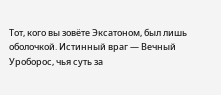Тот, кого вы зовёте Эксатоном, был лишь оболочкой. Истинный враг — Вечный Уроборос, чья суть за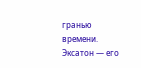гранью времени. Эксатон — его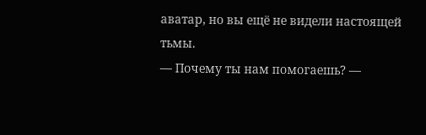аватар, но вы ещё не видели настоящей тьмы.
— Почему ты нам помогаешь? —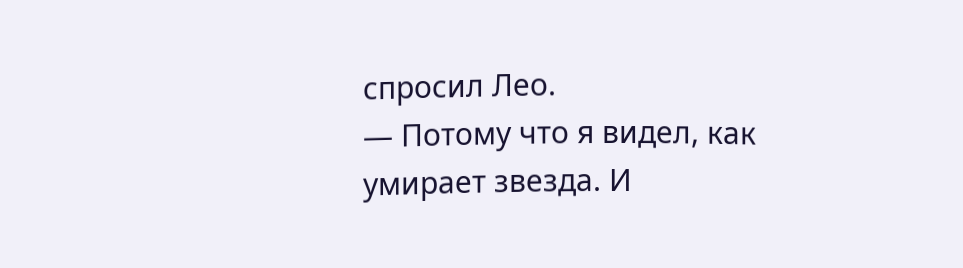спросил Лео.
— Потому что я видел, как умирает звезда. И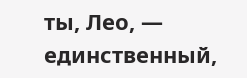ты, Лео, — единственный,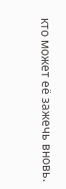кто может её зажечь вновь.